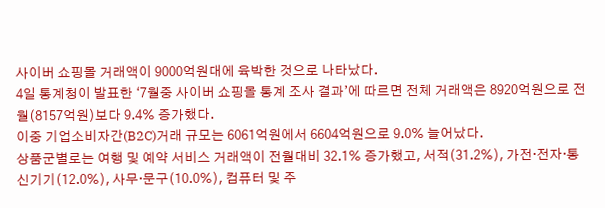사이버 쇼핑몰 거래액이 9000억원대에 육박한 것으로 나타났다.
4일 통계청이 발표한 ‘7월중 사이버 쇼핑몰 통계 조사 결과’에 따르면 전체 거래액은 8920억원으로 전월(8157억원)보다 9.4% 증가했다.
이중 기업소비자간(B2C)거래 규모는 6061억원에서 6604억원으로 9.0% 늘어났다.
상품군별로는 여행 및 예약 서비스 거래액이 전월대비 32.1% 증가했고, 서적(31.2%), 가전·전자·통신기기(12.0%), 사무·문구(10.0%), 컴퓨터 및 주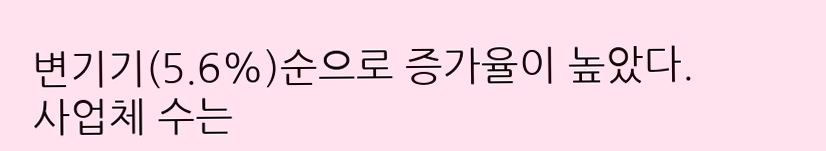변기기(5.6%)순으로 증가율이 높았다.
사업체 수는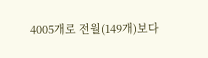4005개로 전월(149개)보다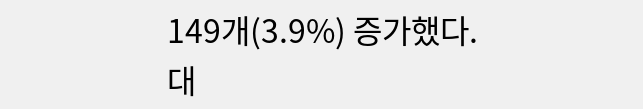149개(3.9%) 증가했다.
대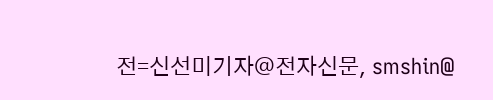전=신선미기자@전자신문, smshin@